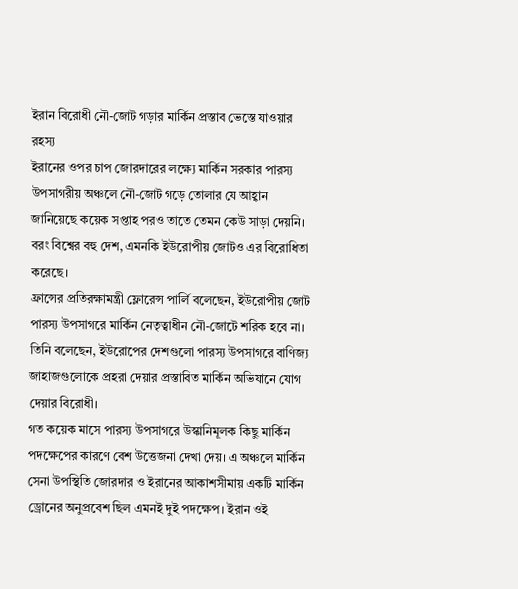ইরান বিরোধী নৌ-জোট গড়ার মার্কিন প্রস্তাব ভেস্তে যাওয়ার রহস্য
ইরানের ওপর চাপ জোরদারের লক্ষ্যে মার্কিন সরকার পারস্য উপসাগরীয় অঞ্চলে নৌ-জোট গড়ে তোলার যে আহ্বান জানিয়েছে কয়েক সপ্তাহ পরও তাতে তেমন কেউ সাড়া দেয়নি। বরং বিশ্বের বহু দেশ, এমনকি ইউরোপীয় জোটও এর বিরোধিতা করেছে।
ফ্রান্সের প্রতিরক্ষামন্ত্রী ফ্লোরেন্স পার্লি বলেছেন, ইউরোপীয় জোট পারস্য উপসাগরে মার্কিন নেতৃত্বাধীন নৌ-জোটে শরিক হবে না। তিনি বলেছেন, ইউরোপের দেশগুলো পারস্য উপসাগরে বাণিজ্য জাহাজগুলোকে প্রহরা দেয়ার প্রস্তাবিত মার্কিন অভিযানে যোগ দেয়ার বিরোধী।
গত কয়েক মাসে পারস্য উপসাগরে উস্কানিমূলক কিছু মার্কিন পদক্ষেপের কারণে বেশ উত্তেজনা দেখা দেয়। এ অঞ্চলে মার্কিন সেনা উপস্থিতি জোরদার ও ইরানের আকাশসীমায় একটি মার্কিন ড্রোনের অনুপ্রবেশ ছিল এমনই দুই পদক্ষেপ। ইরান ওই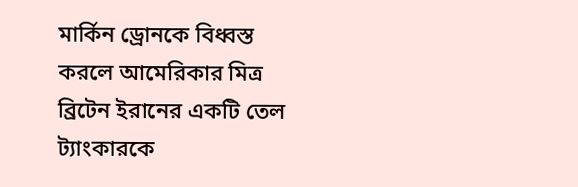মার্কিন ড্রোনকে বিধ্বস্ত করলে আমেরিকার মিত্র ব্রিটেন ইরানের একটি তেল ট্যাংকারকে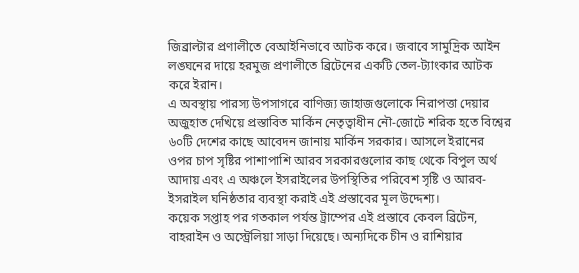জিব্রাল্টার প্রণালীতে বেআইনিভাবে আটক করে। জবাবে সামুদ্রিক আইন লঙ্ঘনের দায়ে হরমুজ প্রণালীতে ব্রিটেনের একটি তেল-ট্যাংকার আটক করে ইরান।
এ অবস্থায় পারস্য উপসাগরে বাণিজ্য জাহাজগুলোকে নিরাপত্তা দেয়ার অজুহাত দেখিয়ে প্রস্তাবিত মার্কিন নেতৃত্বাধীন নৌ-জোটে শরিক হতে বিশ্বের ৬০টি দেশের কাছে আবেদন জানায় মার্কিন সরকার। আসলে ইরানের ওপর চাপ সৃষ্টির পাশাপাশি আরব সরকারগুলোর কাছ থেকে বিপুল অর্থ আদায় এবং এ অঞ্চলে ইসরাইলের উপস্থিতির পরিবেশ সৃষ্টি ও আরব-ইসরাইল ঘনিষ্ঠতার ব্যবস্থা করাই এই প্রস্তাবের মূল উদ্দেশ্য।
কয়েক সপ্তাহ পর গতকাল পর্যন্ত ট্রাম্পের এই প্রস্তাবে কেবল ব্রিটেন, বাহরাইন ও অস্ট্রেলিয়া সাড়া দিয়েছে। অন্যদিকে চীন ও রাশিয়ার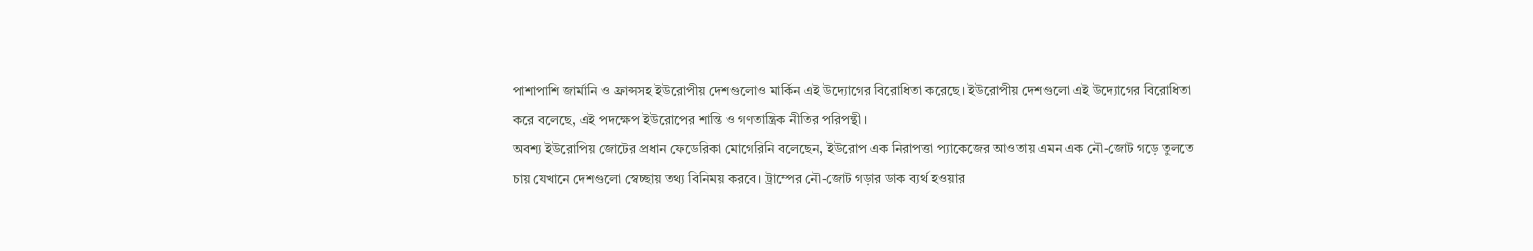পাশাপাশি জার্মানি ও ফ্রান্সসহ ইউরোপীয় দেশগুলোও মার্কিন এই উদ্যোগের বিরোধিতা করেছে। ইউরোপীয় দেশগুলো এই উদ্যোগের বিরোধিতা করে বলেছে, এই পদক্ষেপ ইউরোপের শান্তি ও গণতান্ত্রিক নীতির পরিপন্থী।
অবশ্য ইউরোপিয় জোটের প্রধান ফেডেরিকা মোগেরিনি বলেছেন, ইউরোপ এক নিরাপত্তা প্যাকেজের আওতায় এমন এক নৌ-জোট গড়ে তুলতে চায় যেখানে দেশগুলো স্বেচ্ছায় তথ্য বিনিময় করবে। ট্রাম্পের নৌ-জোট গড়ার ডাক ব্যর্থ হওয়ার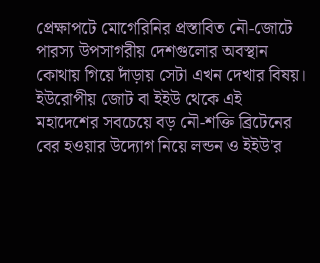প্রেক্ষাপটে মোগেরিনির প্রস্তাবিত নৌ-জোটে পারস্য উপসাগরীয় দেশগুলোর অবস্থান কোথায় গিয়ে দাঁড়ায় সেটা এখন দেখার বিষয়।
ইউরোপীয় জোট বা ইইউ থেকে এই মহাদেশের সবচেয়ে বড় নৌ-শক্তি ব্রিটেনের বের হওয়ার উদ্যোগ নিয়ে লন্ডন ও ইইউ'র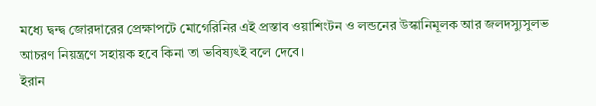মধ্যে দ্বন্দ্ব জোরদারের প্রেক্ষাপটে মোগেরিনির এই প্রস্তাব ওয়াশিংটন ও লন্ডনের উস্কানিমূলক আর জলদস্যুসুলভ আচরণ নিয়ন্ত্রণে সহায়ক হবে কিনা তা ভবিষ্যৎই বলে দেবে।
ইরান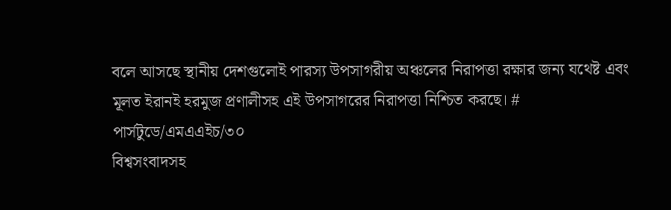বলে আসছে স্থানীয় দেশগুলোই পারস্য উপসাগরীয় অঞ্চলের নিরাপত্তা রক্ষার জন্য যথেষ্ট এবং মূলত ইরানই হরমুজ প্রণালীসহ এই উপসাগরের নিরাপত্তা নিশ্চিত করছে। #
পার্সটুডে/এমএএইচ/৩০
বিশ্বসংবাদসহ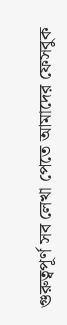গুরুত্বপূর্ণ সব লেখা পেতে আমাদের ফেসবুক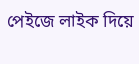পেইজে লাইক দিয়ে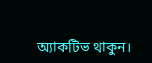অ্যাকটিভ থাকুন।